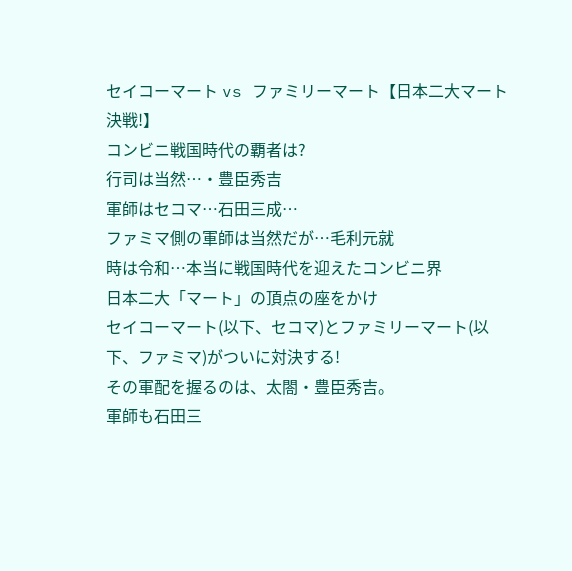セイコーマート vs ファミリーマート【日本二大マート決戦!】
コンビニ戦国時代の覇者は?
行司は当然…・豊臣秀吉
軍師はセコマ…石田三成…
ファミマ側の軍師は当然だが…毛利元就
時は令和…本当に戦国時代を迎えたコンビニ界
日本二大「マート」の頂点の座をかけ
セイコーマート(以下、セコマ)とファミリーマート(以下、ファミマ)がついに対決する!
その軍配を握るのは、太閤・豊臣秀吉。
軍師も石田三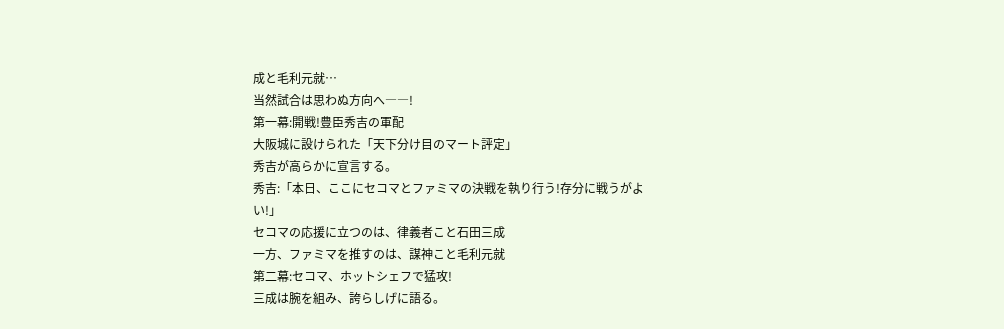成と毛利元就…
当然試合は思わぬ方向へ――!
第一幕:開戦!豊臣秀吉の軍配
大阪城に設けられた「天下分け目のマート評定」
秀吉が高らかに宣言する。
秀吉:「本日、ここにセコマとファミマの決戦を執り行う!存分に戦うがよい!」
セコマの応援に立つのは、律義者こと石田三成
一方、ファミマを推すのは、謀神こと毛利元就
第二幕:セコマ、ホットシェフで猛攻!
三成は腕を組み、誇らしげに語る。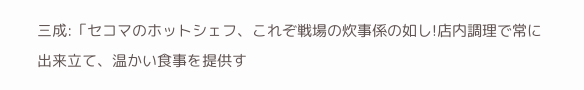三成:「セコマのホットシェフ、これぞ戦場の炊事係の如し!店内調理で常に出来立て、温かい食事を提供す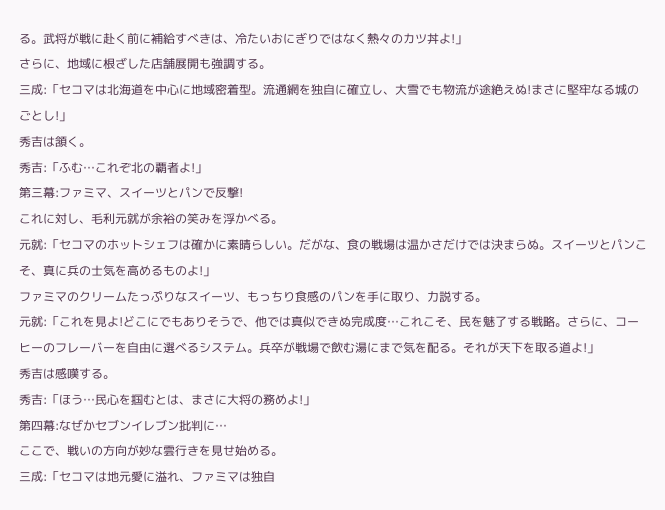る。武将が戦に赴く前に補給すべきは、冷たいおにぎりではなく熱々のカツ丼よ!」
さらに、地域に根ざした店舗展開も強調する。
三成:「セコマは北海道を中心に地域密着型。流通網を独自に確立し、大雪でも物流が途絶えぬ!まさに堅牢なる城のごとし!」
秀吉は頷く。
秀吉:「ふむ…これぞ北の覇者よ!」
第三幕:ファミマ、スイーツとパンで反撃!
これに対し、毛利元就が余裕の笑みを浮かべる。
元就:「セコマのホットシェフは確かに素晴らしい。だがな、食の戦場は温かさだけでは決まらぬ。スイーツとパンこそ、真に兵の士気を高めるものよ!」
ファミマのクリームたっぷりなスイーツ、もっちり食感のパンを手に取り、力説する。
元就:「これを見よ!どこにでもありそうで、他では真似できぬ完成度…これこそ、民を魅了する戦略。さらに、コーヒーのフレーバーを自由に選べるシステム。兵卒が戦場で飲む湯にまで気を配る。それが天下を取る道よ!」
秀吉は感嘆する。
秀吉:「ほう…民心を掴むとは、まさに大将の務めよ!」
第四幕:なぜかセブンイレブン批判に…
ここで、戦いの方向が妙な雲行きを見せ始める。
三成:「セコマは地元愛に溢れ、ファミマは独自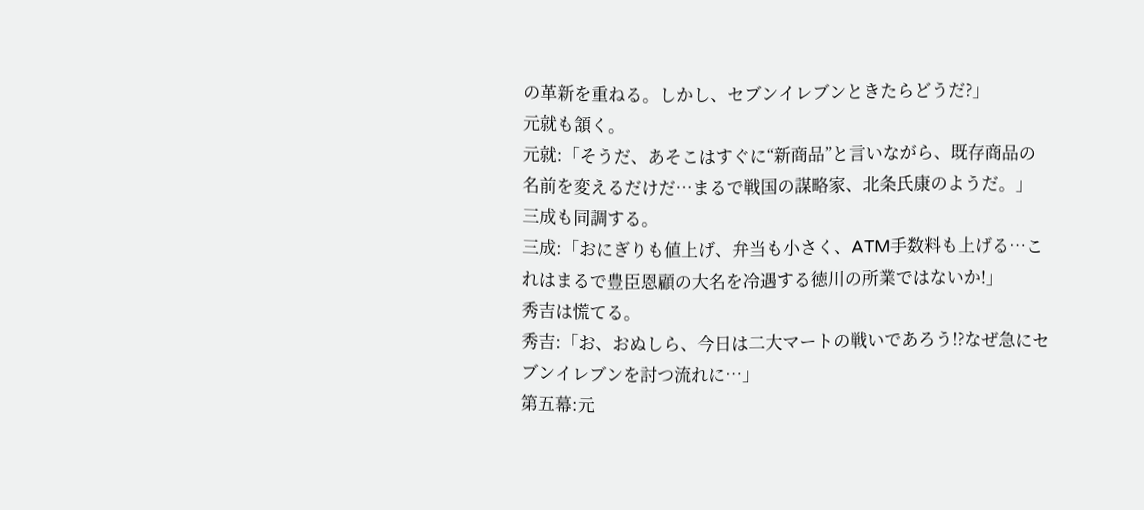の革新を重ねる。しかし、セブンイレブンときたらどうだ?」
元就も頷く。
元就:「そうだ、あそこはすぐに“新商品”と言いながら、既存商品の名前を変えるだけだ…まるで戦国の謀略家、北条氏康のようだ。」
三成も同調する。
三成:「おにぎりも値上げ、弁当も小さく、ATM手数料も上げる…これはまるで豊臣恩顧の大名を冷遇する徳川の所業ではないか!」
秀吉は慌てる。
秀吉:「お、おぬしら、今日は二大マートの戦いであろう!?なぜ急にセブンイレブンを討つ流れに…」
第五幕:元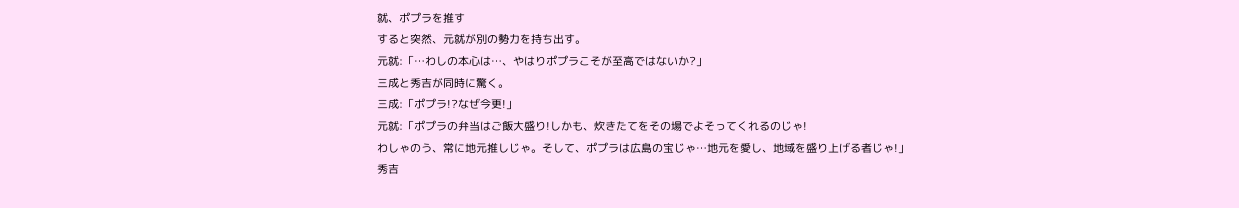就、ポプラを推す
すると突然、元就が別の勢力を持ち出す。
元就:「…わしの本心は…、やはりポプラこそが至高ではないか?」
三成と秀吉が同時に驚く。
三成:「ポプラ!?なぜ今更!」
元就:「ポプラの弁当はご飯大盛り!しかも、炊きたてをその場でよそってくれるのじゃ!
わしゃのう、常に地元推しじゃ。そして、ポプラは広島の宝じゃ…地元を愛し、地域を盛り上げる者じゃ!」
秀吉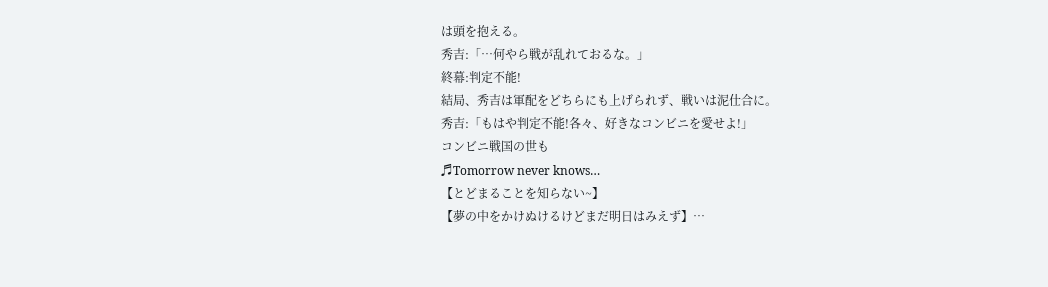は頭を抱える。
秀吉:「…何やら戦が乱れておるな。」
終幕:判定不能!
結局、秀吉は軍配をどちらにも上げられず、戦いは泥仕合に。
秀吉:「もはや判定不能!各々、好きなコンビニを愛せよ!」
コンビニ戦国の世も
♬Tomorrow never knows…
【とどまることを知らない~】
【夢の中をかけぬけるけどまだ明日はみえず】…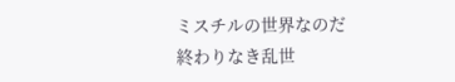ミスチルの世界なのだ
終わりなき乱世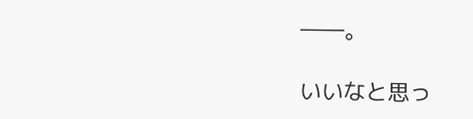――。

いいなと思っ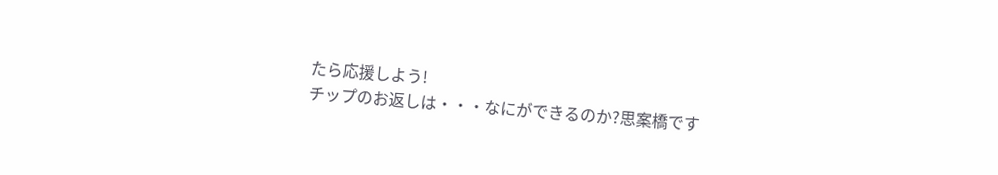たら応援しよう!
チップのお返しは・・・なにができるのか?思案橋です